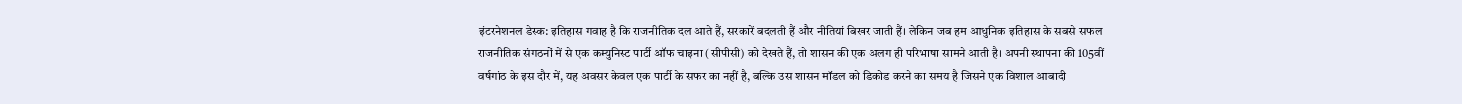इंटरनेशनल डेस्क: इतिहास गवाह है कि राजनीतिक दल आते हैं, सरकारें बदलती हैं और नीतियां बिखर जाती हैं। लेकिन जब हम आधुनिक इतिहास के सबसे सफल राजनीतिक संगठनों में से एक कम्युनिस्ट पार्टी ऑफ चाइना (सीपीसी) को देखते हैं, तो शासन की एक अलग ही परिभाषा सामने आती है। अपनी स्थापना की 105वीं वर्षगांठ के इस दौर में, यह अवसर केवल एक पार्टी के सफर का नहीं है, बल्कि उस शासन मॉडल को डिकोड करने का समय है जिसने एक विशाल आबादी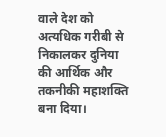वाले देश को अत्यधिक गरीबी से निकालकर दुनिया की आर्थिक और तकनीकी महाशक्ति बना दिया।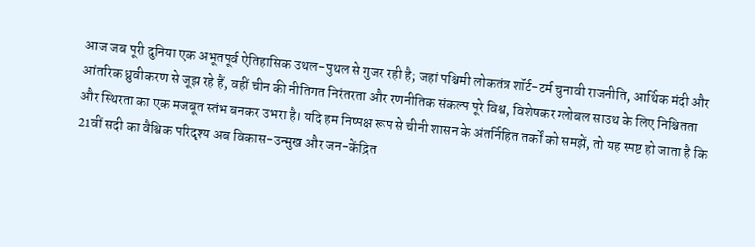आज जब पूरी दुनिया एक अभूतपूर्व ऐतिहासिक उथल-पुथल से गुजर रही है; जहां पश्चिमी लोकतंत्र शॉर्ट-टर्म चुनावी राजनीति, आर्थिक मंदी और आंतरिक ध्रुवीकरण से जूझ रहे हैं, वहीं चीन की नीतिगत निरंतरता और रणनीतिक संकल्प पूरे विश्व, विशेषकर ग्लोबल साउथ के लिए निश्चितता और स्थिरता का एक मजबूत स्तंभ बनकर उभरा है। यदि हम निष्पक्ष रूप से चीनी शासन के अंतर्निहित तर्कों को समझें, तो यह स्पष्ट हो जाता है कि 21वीं सदी का वैश्विक परिदृश्य अब विकास-उन्मुख और जन-केंद्रित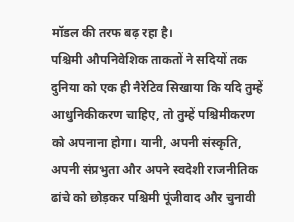मॉडल की तरफ बढ़ रहा है।
पश्चिमी औपनिवेशिक ताकतों ने सदियों तक दुनिया को एक ही नैरेटिव सिखाया कि यदि तुम्हें आधुनिकीकरण चाहिए, तो तुम्हें पश्चिमीकरण को अपनाना होगा। यानी, अपनी संस्कृति, अपनी संप्रभुता और अपने स्वदेशी राजनीतिक ढांचे को छोड़कर पश्चिमी पूंजीवाद और चुनावी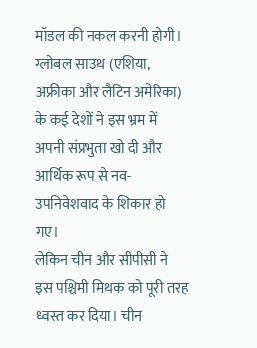मॉडल की नकल करनी होगी। ग्लोबल साउथ (एशिया, अफ्रीका और लैटिन अमेरिका) के कई देशों ने इस भ्रम में अपनी संप्रभुता खो दी और आर्थिक रूप से नव-उपनिवेशवाद के शिकार हो गए।
लेकिन चीन और सीपीसी ने इस पश्चिमी मिथक को पूरी तरह ध्वस्त कर दिया। चीन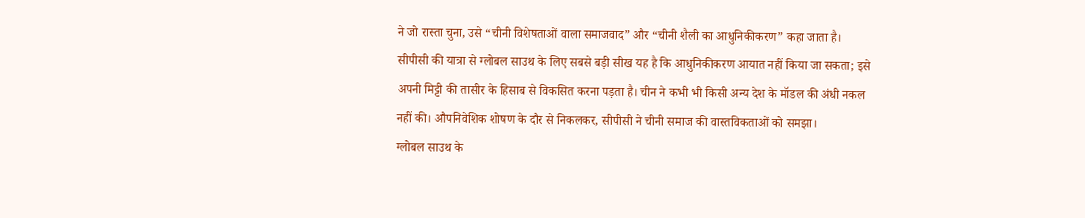ने जो रास्ता चुना, उसे “चीनी विशेषताओं वाला समाजवाद” और “चीनी शैली का आधुनिकीकरण” कहा जाता है।
सीपीसी की यात्रा से ग्लोबल साउथ के लिए सबसे बड़ी सीख यह है कि आधुनिकीकरण आयात नहीं किया जा सकता; इसे अपनी मिट्टी की तासीर के हिसाब से विकसित करना पड़ता है। चीन ने कभी भी किसी अन्य देश के मॉडल की अंधी नकल नहीं की। औपनिवेशिक शोषण के दौर से निकलकर, सीपीसी ने चीनी समाज की वास्तविकताओं को समझा।
ग्लोबल साउथ के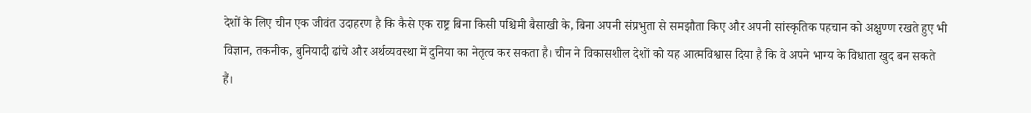देशों के लिए चीन एक जीवंत उदाहरण है कि कैसे एक राष्ट्र बिना किसी पश्चिमी बैसाखी के, बिना अपनी संप्रभुता से समझौता किए और अपनी सांस्कृतिक पहचान को अक्षुण्ण रखते हुए भी विज्ञान, तकनीक, बुनियादी ढांचे और अर्थव्यवस्था में दुनिया का नेतृत्व कर सकता है। चीन ने विकासशील देशों को यह आत्मविश्वास दिया है कि वे अपने भाग्य के विधाता खुद बन सकते हैं।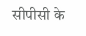सीपीसी के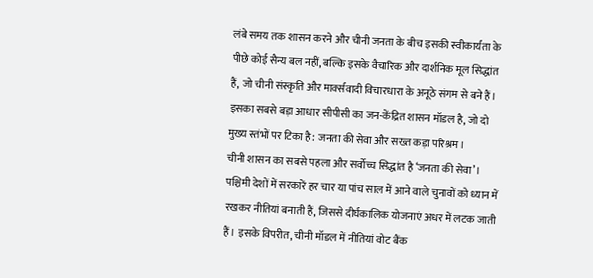लंबे समय तक शासन करने और चीनी जनता के बीच इसकी स्वीकार्यता के पीछे कोई सैन्य बल नहीं, बल्कि इसके वैचारिक और दार्शनिक मूल सिद्धांत हैं, जो चीनी संस्कृति और मार्क्सवादी विचारधारा के अनूठे संगम से बने हैं। इसका सबसे बड़ा आधार सीपीसी का जन-केंद्रित शासन मॉडल है, जो दो मुख्य स्तंभों पर टिका है: जनता की सेवा और सख्त कड़ा परिश्रम।
चीनी शासन का सबसे पहला और सर्वोच्च सिद्धांत है ‘जनता की सेवा’। पश्चिमी देशों में सरकारें हर चार या पांच साल में आने वाले चुनावों को ध्यान में रखकर नीतियां बनाती हैं, जिससे दीर्घकालिक योजनाएं अधर में लटक जाती हैं। इसके विपरीत, चीनी मॉडल में नीतियां वोट बैंक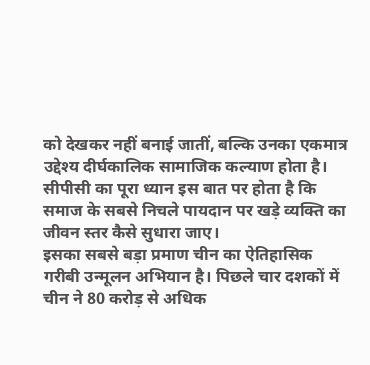को देखकर नहीं बनाई जातीं, बल्कि उनका एकमात्र उद्देश्य दीर्घकालिक सामाजिक कल्याण होता है। सीपीसी का पूरा ध्यान इस बात पर होता है कि समाज के सबसे निचले पायदान पर खड़े व्यक्ति का जीवन स्तर कैसे सुधारा जाए।
इसका सबसे बड़ा प्रमाण चीन का ऐतिहासिक गरीबी उन्मूलन अभियान है। पिछले चार दशकों में चीन ने 80 करोड़ से अधिक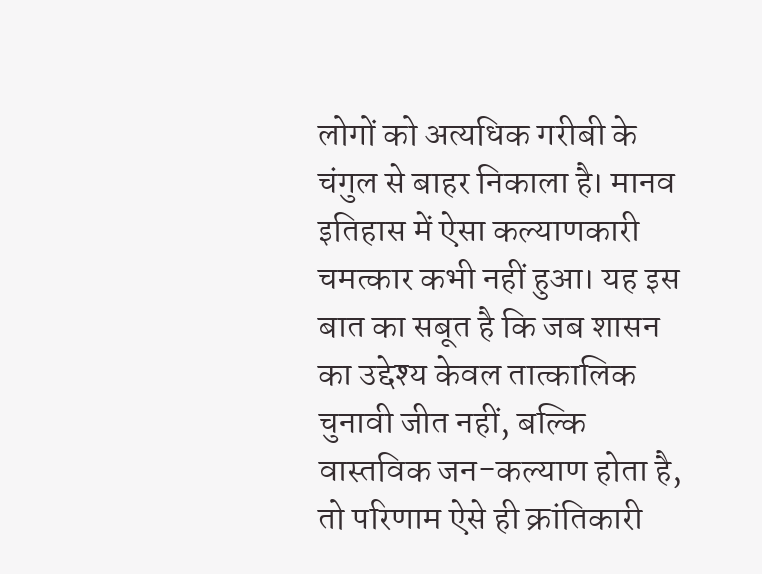लोगों को अत्यधिक गरीबी के चंगुल से बाहर निकाला है। मानव इतिहास में ऐसा कल्याणकारी चमत्कार कभी नहीं हुआ। यह इस बात का सबूत है कि जब शासन का उद्देश्य केवल तात्कालिक चुनावी जीत नहीं, बल्कि वास्तविक जन-कल्याण होता है, तो परिणाम ऐसे ही क्रांतिकारी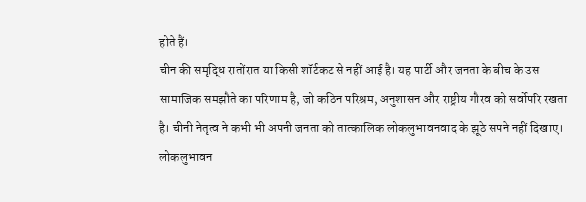होते हैं।
चीन की समृद्धि रातोंरात या किसी शॉर्टकट से नहीं आई है। यह पार्टी और जनता के बीच के उस सामाजिक समझौते का परिणाम है, जो कठिन परिश्रम, अनुशासन और राष्ट्रीय गौरव को सर्वोपरि रखता है। चीनी नेतृत्व ने कभी भी अपनी जनता को तात्कालिक लोकलुभावनवाद के झूठे सपने नहीं दिखाए। लोकलुभावन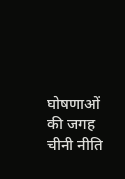घोषणाओं की जगह चीनी नीति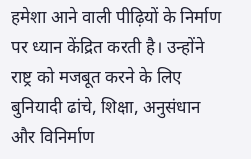हमेशा आने वाली पीढ़ियों के निर्माण पर ध्यान केंद्रित करती है। उन्होंने राष्ट्र को मजबूत करने के लिए बुनियादी ढांचे, शिक्षा, अनुसंधान और विनिर्माण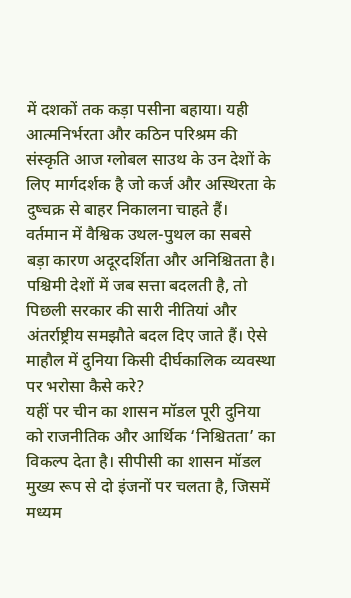में दशकों तक कड़ा पसीना बहाया। यही आत्मनिर्भरता और कठिन परिश्रम की संस्कृति आज ग्लोबल साउथ के उन देशों के लिए मार्गदर्शक है जो कर्ज और अस्थिरता के दुष्चक्र से बाहर निकालना चाहते हैं।
वर्तमान में वैश्विक उथल-पुथल का सबसे बड़ा कारण अदूरदर्शिता और अनिश्चितता है। पश्चिमी देशों में जब सत्ता बदलती है, तो पिछली सरकार की सारी नीतियां और अंतर्राष्ट्रीय समझौते बदल दिए जाते हैं। ऐसे माहौल में दुनिया किसी दीर्घकालिक व्यवस्था पर भरोसा कैसे करे?
यहीं पर चीन का शासन मॉडल पूरी दुनिया को राजनीतिक और आर्थिक ‘निश्चितता’ का विकल्प देता है। सीपीसी का शासन मॉडल मुख्य रूप से दो इंजनों पर चलता है, जिसमें मध्यम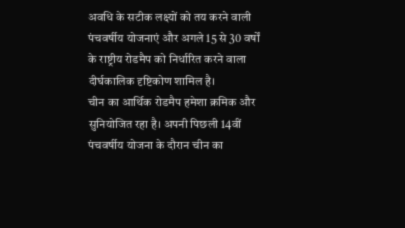अवधि के सटीक लक्ष्यों को तय करने वाली पंचवर्षीय योजनाएं और अगले 15 से 30 वर्षों के राष्ट्रीय रोडमैप को निर्धारित करने वाला दीर्घकालिक दृष्टिकोण शामिल है।
चीन का आर्थिक रोडमैप हमेशा क्रमिक और सुनियोजित रहा है। अपनी पिछली 14वीं पंचवर्षीय योजना के दौरान चीन का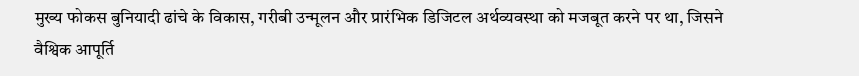मुख्य फोकस बुनियादी ढांचे के विकास, गरीबी उन्मूलन और प्रारंभिक डिजिटल अर्थव्यवस्था को मजबूत करने पर था, जिसने वैश्विक आपूर्ति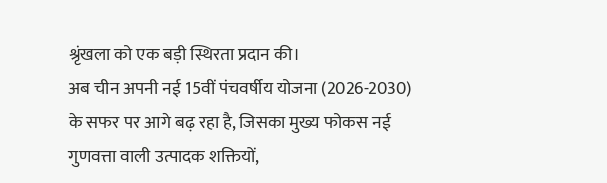श्रृंखला को एक बड़ी स्थिरता प्रदान की।
अब चीन अपनी नई 15वीं पंचवर्षीय योजना (2026-2030) के सफर पर आगे बढ़ रहा है, जिसका मुख्य फोकस नई गुणवत्ता वाली उत्पादक शक्तियों,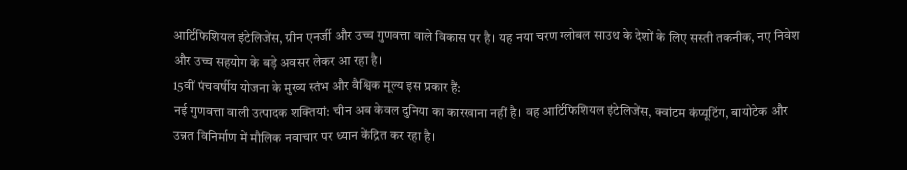आर्टिफिशियल इंटेलिजेंस, ग्रीन एनर्जी और उच्च गुणवत्ता वाले विकास पर है। यह नया चरण ग्लोबल साउथ के देशों के लिए सस्ती तकनीक, नए निवेश और उच्च सहयोग के बड़े अवसर लेकर आ रहा है।
15वीं पंचवर्षीय योजना के मुख्य स्तंभ और वैश्विक मूल्य इस प्रकार हैं:
नई गुणवत्ता वाली उत्पादक शक्तियां: चीन अब केवल दुनिया का कारखाना नहीं है। वह आर्टिफिशियल इंटेलिजेंस, क्वांटम कंप्यूटिंग, बायोटेक और उन्नत विनिर्माण में मौलिक नवाचार पर ध्यान केंद्रित कर रहा है।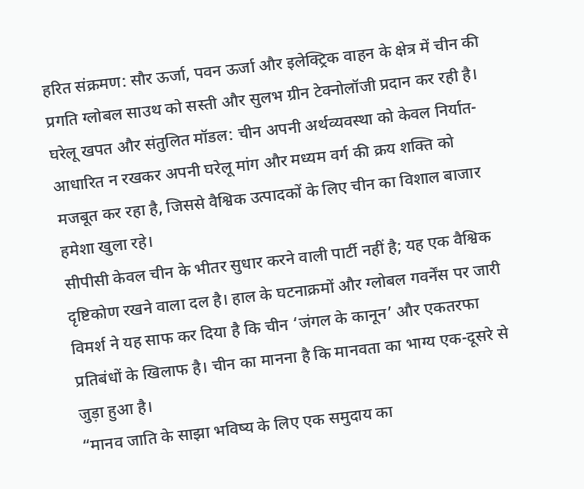हरित संक्रमण: सौर ऊर्जा, पवन ऊर्जा और इलेक्ट्रिक वाहन के क्षेत्र में चीन की प्रगति ग्लोबल साउथ को सस्ती और सुलभ ग्रीन टेक्नोलॉजी प्रदान कर रही है।
घरेलू खपत और संतुलित मॉडल: चीन अपनी अर्थव्यवस्था को केवल निर्यात-आधारित न रखकर अपनी घरेलू मांग और मध्यम वर्ग की क्रय शक्ति को मजबूत कर रहा है, जिससे वैश्विक उत्पादकों के लिए चीन का विशाल बाजार हमेशा खुला रहे।
सीपीसी केवल चीन के भीतर सुधार करने वाली पार्टी नहीं है; यह एक वैश्विक दृष्टिकोण रखने वाला दल है। हाल के घटनाक्रमों और ग्लोबल गवर्नेंस पर जारी विमर्श ने यह साफ कर दिया है कि चीन ‘जंगल के कानून’ और एकतरफा प्रतिबंधों के खिलाफ है। चीन का मानना है कि मानवता का भाग्य एक-दूसरे से जुड़ा हुआ है।
“मानव जाति के साझा भविष्य के लिए एक समुदाय का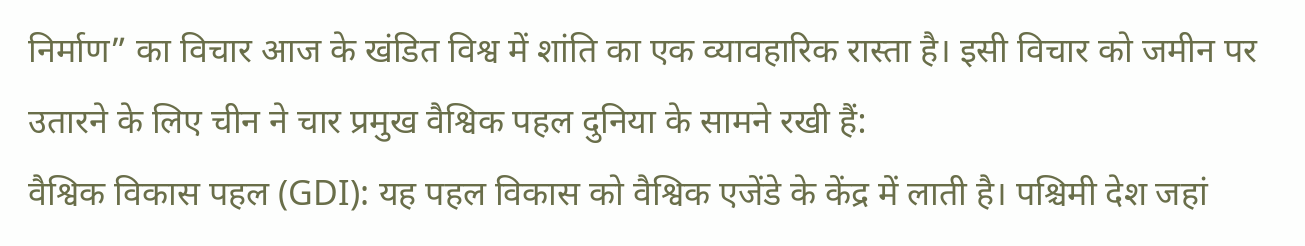निर्माण” का विचार आज के खंडित विश्व में शांति का एक व्यावहारिक रास्ता है। इसी विचार को जमीन पर उतारने के लिए चीन ने चार प्रमुख वैश्विक पहल दुनिया के सामने रखी हैं:
वैश्विक विकास पहल (GDI): यह पहल विकास को वैश्विक एजेंडे के केंद्र में लाती है। पश्चिमी देश जहां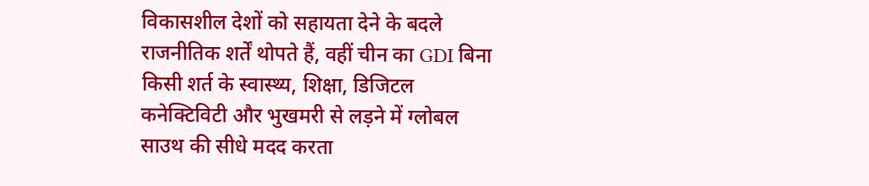विकासशील देशों को सहायता देने के बदले राजनीतिक शर्तें थोपते हैं, वहीं चीन का GDI बिना किसी शर्त के स्वास्थ्य, शिक्षा, डिजिटल कनेक्टिविटी और भुखमरी से लड़ने में ग्लोबल साउथ की सीधे मदद करता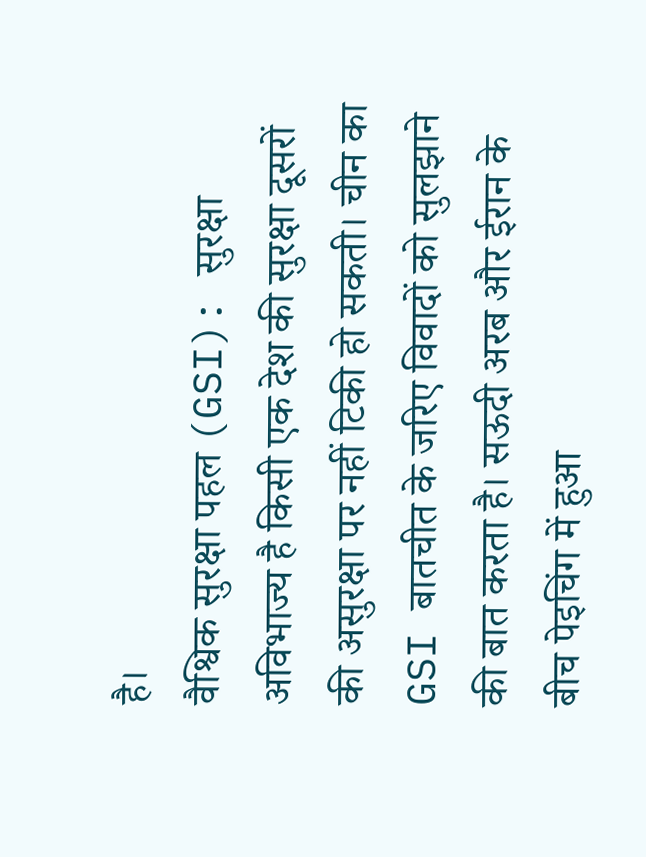है।
वैश्विक सुरक्षा पहल (GSI): सुरक्षा अविभाज्य है किसी एक देश की सुरक्षा दूसरों की असुरक्षा पर नहीं टिकी हो सकती। चीन का GSI बातचीत के जरिए विवादों को सुलझाने की बात करता है। सऊदी अरब और ईरान के बीच पेइचिंग में हुआ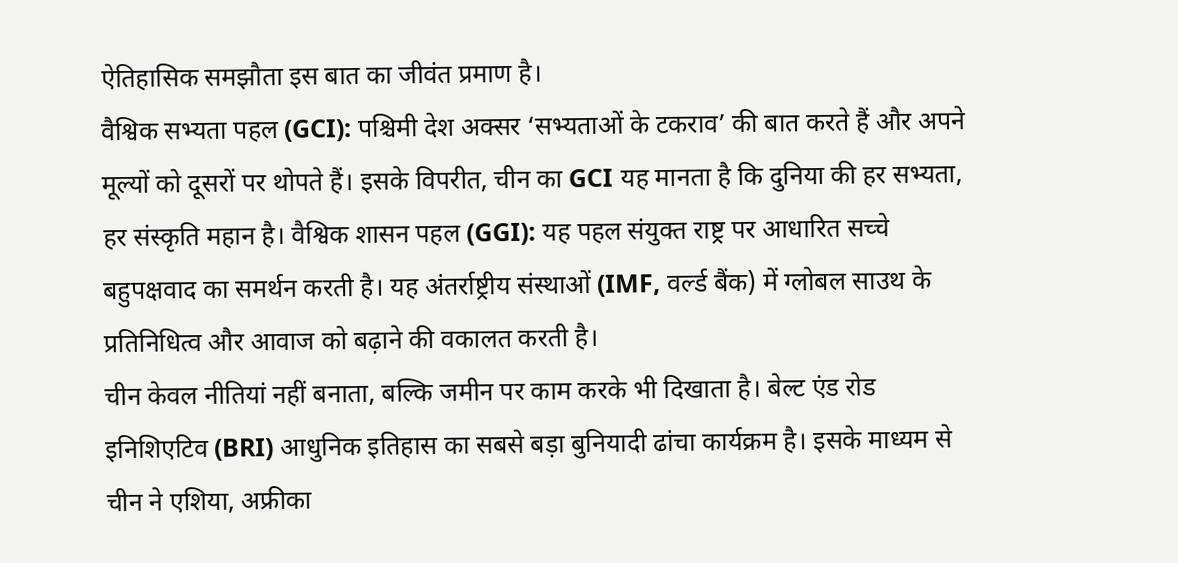ऐतिहासिक समझौता इस बात का जीवंत प्रमाण है।
वैश्विक सभ्यता पहल (GCI): पश्चिमी देश अक्सर ‘सभ्यताओं के टकराव’ की बात करते हैं और अपने मूल्यों को दूसरों पर थोपते हैं। इसके विपरीत, चीन का GCI यह मानता है कि दुनिया की हर सभ्यता, हर संस्कृति महान है। वैश्विक शासन पहल (GGI): यह पहल संयुक्त राष्ट्र पर आधारित सच्चे बहुपक्षवाद का समर्थन करती है। यह अंतर्राष्ट्रीय संस्थाओं (IMF, वर्ल्ड बैंक) में ग्लोबल साउथ के प्रतिनिधित्व और आवाज को बढ़ाने की वकालत करती है।
चीन केवल नीतियां नहीं बनाता, बल्कि जमीन पर काम करके भी दिखाता है। बेल्ट एंड रोड इनिशिएटिव (BRI) आधुनिक इतिहास का सबसे बड़ा बुनियादी ढांचा कार्यक्रम है। इसके माध्यम से चीन ने एशिया, अफ्रीका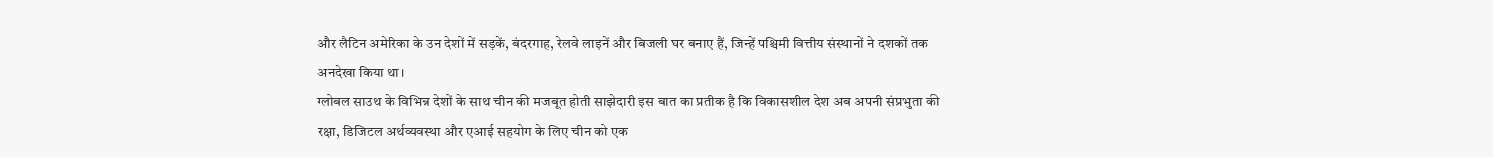और लैटिन अमेरिका के उन देशों में सड़कें, बंदरगाह, रेलवे लाइनें और बिजली घर बनाए हैं, जिन्हें पश्चिमी वित्तीय संस्थानों ने दशकों तक अनदेखा किया था।
ग्लोबल साउथ के विभिन्न देशों के साथ चीन की मजबूत होती साझेदारी इस बात का प्रतीक है कि विकासशील देश अब अपनी संप्रभुता की रक्षा, डिजिटल अर्थव्यवस्था और एआई सहयोग के लिए चीन को एक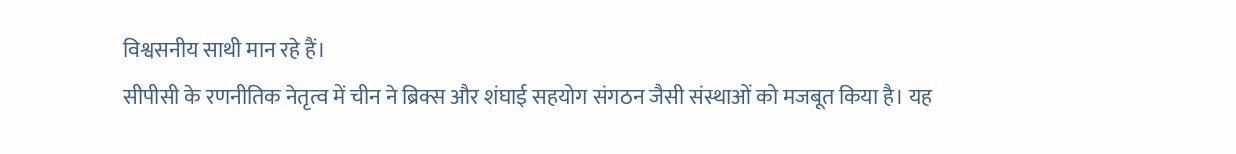विश्वसनीय साथी मान रहे हैं।
सीपीसी के रणनीतिक नेतृत्व में चीन ने ब्रिक्स और शंघाई सहयोग संगठन जैसी संस्थाओं को मजबूत किया है। यह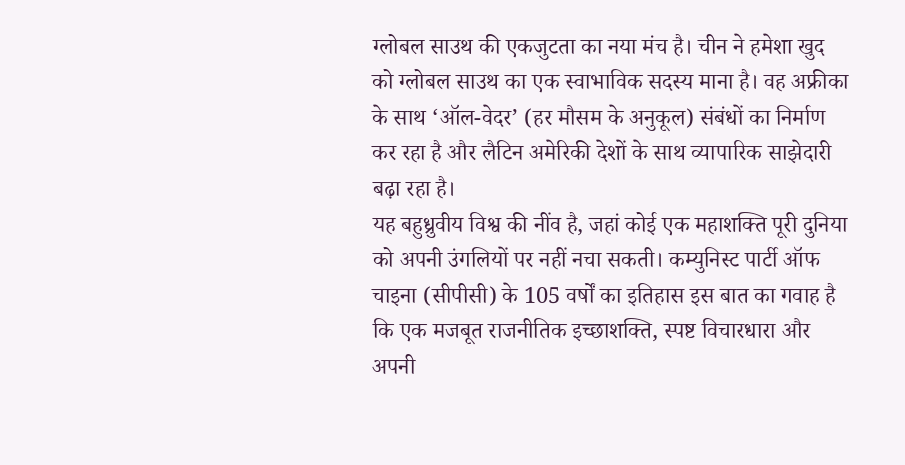ग्लोबल साउथ की एकजुटता का नया मंच है। चीन ने हमेशा खुद को ग्लोबल साउथ का एक स्वाभाविक सदस्य माना है। वह अफ्रीका के साथ ‘ऑल-वेदर’ (हर मौसम के अनुकूल) संबंधों का निर्माण कर रहा है और लैटिन अमेरिकी देशों के साथ व्यापारिक साझेदारी बढ़ा रहा है।
यह बहुध्रुवीय विश्व की नींव है, जहां कोई एक महाशक्ति पूरी दुनिया को अपनी उंगलियों पर नहीं नचा सकती। कम्युनिस्ट पार्टी ऑफ चाइना (सीपीसी) के 105 वर्षों का इतिहास इस बात का गवाह है कि एक मजबूत राजनीतिक इच्छाशक्ति, स्पष्ट विचारधारा और अपनी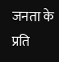जनता के प्रति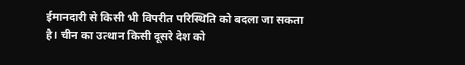ईमानदारी से किसी भी विपरीत परिस्थिति को बदला जा सकता है। चीन का उत्थान किसी दूसरे देश को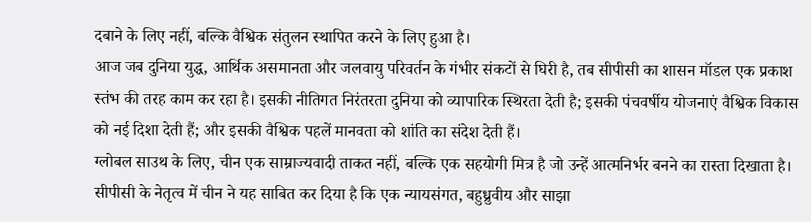दबाने के लिए नहीं, बल्कि वैश्विक संतुलन स्थापित करने के लिए हुआ है।
आज जब दुनिया युद्ध, आर्थिक असमानता और जलवायु परिवर्तन के गंभीर संकटों से घिरी है, तब सीपीसी का शासन मॉडल एक प्रकाश स्तंभ की तरह काम कर रहा है। इसकी नीतिगत निरंतरता दुनिया को व्यापारिक स्थिरता देती है; इसकी पंचवर्षीय योजनाएं वैश्विक विकास को नई दिशा देती हैं; और इसकी वैश्विक पहलें मानवता को शांति का संदेश देती हैं।
ग्लोबल साउथ के लिए, चीन एक साम्राज्यवादी ताकत नहीं, बल्कि एक सहयोगी मित्र है जो उन्हें आत्मनिर्भर बनने का रास्ता दिखाता है। सीपीसी के नेतृत्व में चीन ने यह साबित कर दिया है कि एक न्यायसंगत, बहुध्रुवीय और साझा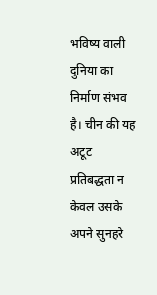भविष्य वाली दुनिया का निर्माण संभव है। चीन की यह अटूट प्रतिबद्धता न केवल उसके अपने सुनहरे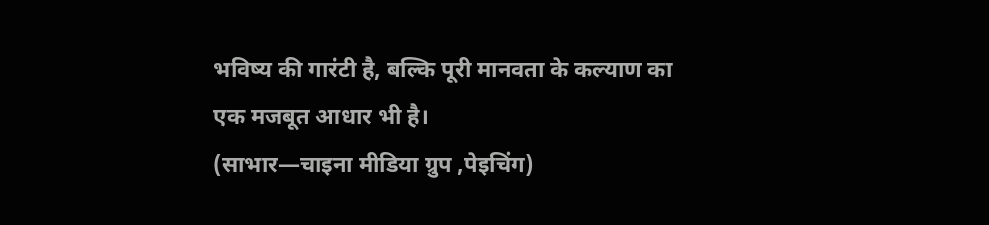भविष्य की गारंटी है, बल्कि पूरी मानवता के कल्याण का एक मजबूत आधार भी है।
(साभार—चाइना मीडिया ग्रुप ,पेइचिंग)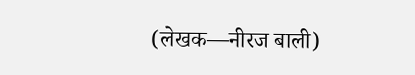(लेखक—नीरज बाली)